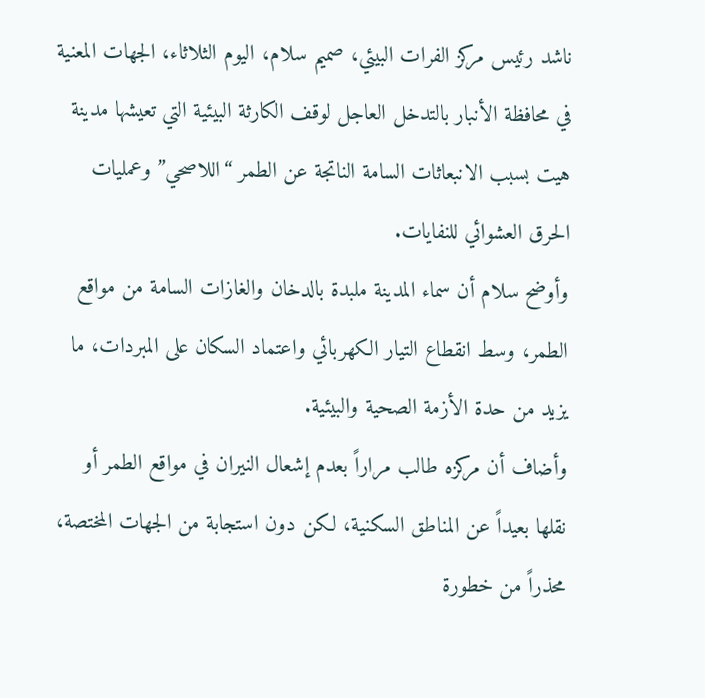ناشد رئيس مركز الفرات البيئي، صميم سلام، اليوم الثلاثاء، الجهات المعنية في محافظة الأنبار بالتدخل العاجل لوقف الكارثة البيئية التي تعيشها مدينة هيت بسبب الانبعاثات السامة الناتجة عن الطمر “اللاصحي” وعمليات الحرق العشوائي للنفايات.
وأوضح سلام أن سماء المدينة ملبدة بالدخان والغازات السامة من مواقع الطمر، وسط انقطاع التيار الكهربائي واعتماد السكان على المبردات، ما يزيد من حدة الأزمة الصحية والبيئية.
وأضاف أن مركزه طالب مراراً بعدم إشعال النيران في مواقع الطمر أو نقلها بعيداً عن المناطق السكنية، لكن دون استجابة من الجهات المختصة، محذراً من خطورة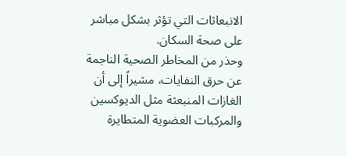الانبعاثات التي تؤثر بشكل مباشر على صحة السكان.
وحذر من المخاطر الصحية الناجمة عن حرق النفايات، مشيراً إلى أن الغازات المنبعثة مثل الديوكسين والمركبات العضوية المتطايرة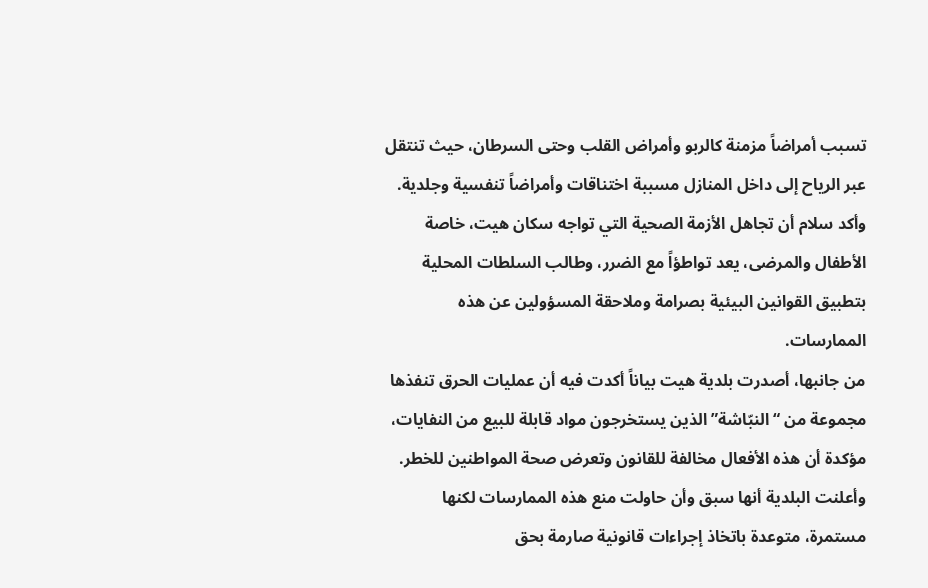تسبب أمراضاً مزمنة كالربو وأمراض القلب وحتى السرطان، حيث تنتقل عبر الرياح إلى داخل المنازل مسببة اختناقات وأمراضاً تنفسية وجلدية.
وأكد سلام أن تجاهل الأزمة الصحية التي تواجه سكان هيت، خاصة الأطفال والمرضى، يعد تواطؤاً مع الضرر، وطالب السلطات المحلية بتطبيق القوانين البيئية بصرامة وملاحقة المسؤولين عن هذه الممارسات.
من جانبها، أصدرت بلدية هيت بياناً أكدت فيه أن عمليات الحرق تنفذها مجموعة من “النبّاشة” الذين يستخرجون مواد قابلة للبيع من النفايات، مؤكدة أن هذه الأفعال مخالفة للقانون وتعرض صحة المواطنين للخطر.
وأعلنت البلدية أنها سبق وأن حاولت منع هذه الممارسات لكنها مستمرة، متوعدة باتخاذ إجراءات قانونية صارمة بحق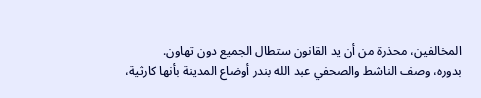المخالفين، محذرة من أن يد القانون ستطال الجميع دون تهاون.
بدوره، وصف الناشط والصحفي عبد الله بندر أوضاع المدينة بأنها كارثية،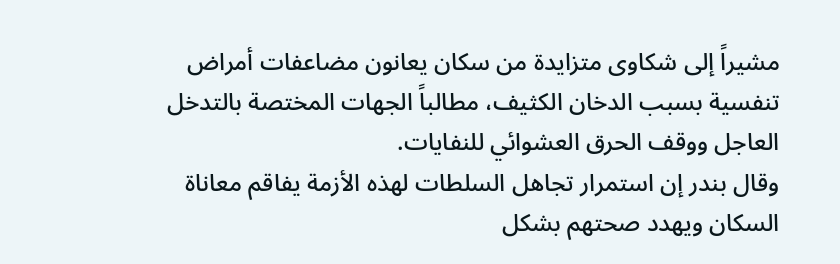مشيراً إلى شكاوى متزايدة من سكان يعانون مضاعفات أمراض تنفسية بسبب الدخان الكثيف، مطالباً الجهات المختصة بالتدخل العاجل ووقف الحرق العشوائي للنفايات.
وقال بندر إن استمرار تجاهل السلطات لهذه الأزمة يفاقم معاناة السكان ويهدد صحتهم بشكل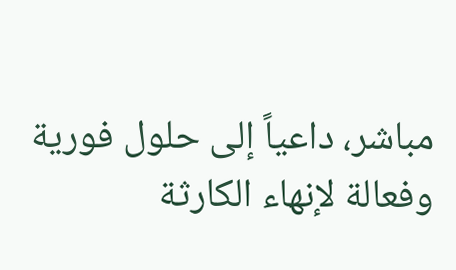مباشر، داعياً إلى حلول فورية وفعالة لإنهاء الكارثة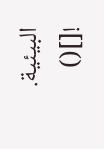البيئية.
![]()